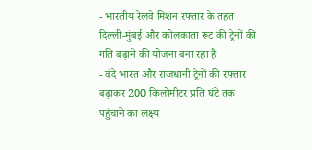- भारतीय रेलवे मिशन रफ्तार के तहत दिल्ली-मुंबई और कोलकाता रूट की ट्रेनों की गति बढ़ाने की योजना बना रहा है
- वंदे भारत और राजधानी ट्रेनों की रफ्तार बढ़ाकर 200 किलोमीटर प्रति घंटे तक पहुंचाने का लक्ष्य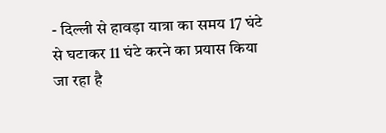- दिल्ली से हावड़ा यात्रा का समय 17 घंटे से घटाकर 11 घंटे करने का प्रयास किया जा रहा है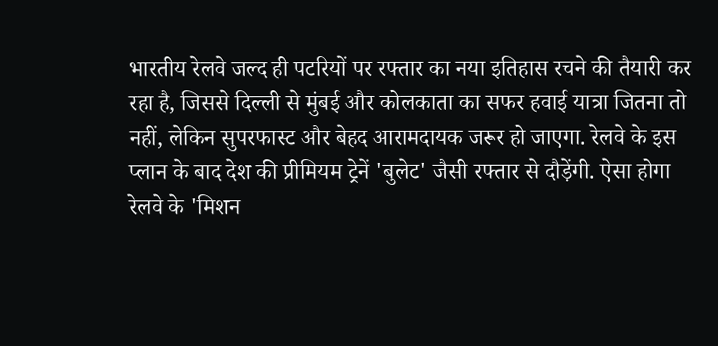भारतीय रेलवे जल्द ही पटरियों पर रफ्तार का नया इतिहास रचने की तैयारी कर रहा है, जिससे दिल्ली से मुंबई और कोलकाता का सफर हवाई यात्रा जितना तो नहीं, लेकिन सुपरफास्ट और बेहद आरामदायक जरूर हो जाएगा. रेलवे के इस प्लान के बाद देश की प्रीमियम ट्रेनें 'बुलेट' जैसी रफ्तार से दौड़ेंगी. ऐसा होगा रेलवे के 'मिशन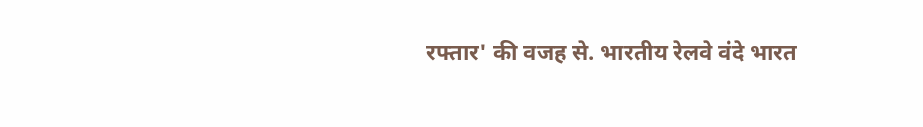रफ्तार' की वजह से. भारतीय रेलवे वंदे भारत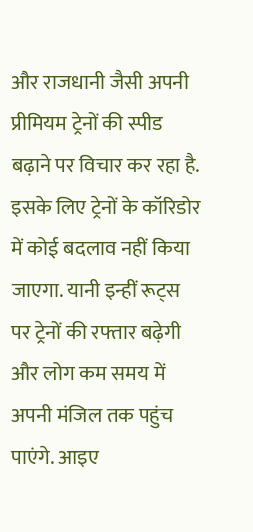और राजधानी जैसी अपनी प्रीमियम ट्रेनों की स्पीड बढ़ाने पर विचार कर रहा है. इसके लिए ट्रेनों के कॉरिडोर में कोई बदलाव नहीं किया जाएगा. यानी इन्हीं रूट्स पर ट्रेनों की रफ्तार बढ़ेगी और लोग कम समय में अपनी मंजिल तक पहुंच पाएंगे. आइए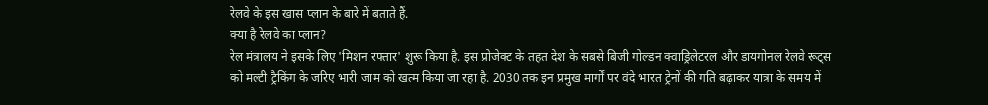रेलवे के इस खास प्लान के बारे में बताते हैं.
क्या है रेलवे का प्लान?
रेल मंत्रालय ने इसके लिए 'मिशन रफ्तार' शुरू किया है. इस प्रोजेक्ट के तहत देश के सबसे बिजी गोल्डन क्वाड्रिलेटरल और डायगोनल रेलवे रूट्स को मल्टी ट्रैकिंग के जरिए भारी जाम को खत्म किया जा रहा है. 2030 तक इन प्रमुख मार्गों पर वंदे भारत ट्रेनों की गति बढ़ाकर यात्रा के समय में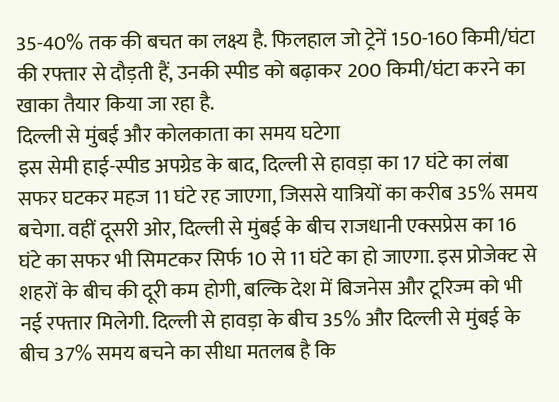35-40% तक की बचत का लक्ष्य है. फिलहाल जो ट्रेनें 150-160 किमी/घंटा की रफ्तार से दौड़ती हैं, उनकी स्पीड को बढ़ाकर 200 किमी/घंटा करने का खाका तैयार किया जा रहा है.
दिल्ली से मुंबई और कोलकाता का समय घटेगा
इस सेमी हाई-स्पीड अपग्रेड के बाद, दिल्ली से हावड़ा का 17 घंटे का लंबा सफर घटकर महज 11 घंटे रह जाएगा, जिससे यात्रियों का करीब 35% समय बचेगा. वहीं दूसरी ओर, दिल्ली से मुंबई के बीच राजधानी एक्सप्रेस का 16 घंटे का सफर भी सिमटकर सिर्फ 10 से 11 घंटे का हो जाएगा. इस प्रोजेक्ट से शहरों के बीच की दूरी कम होगी, बल्कि देश में बिजनेस और टूरिज्म को भी नई रफ्तार मिलेगी. दिल्ली से हावड़ा के बीच 35% और दिल्ली से मुंबई के बीच 37% समय बचने का सीधा मतलब है कि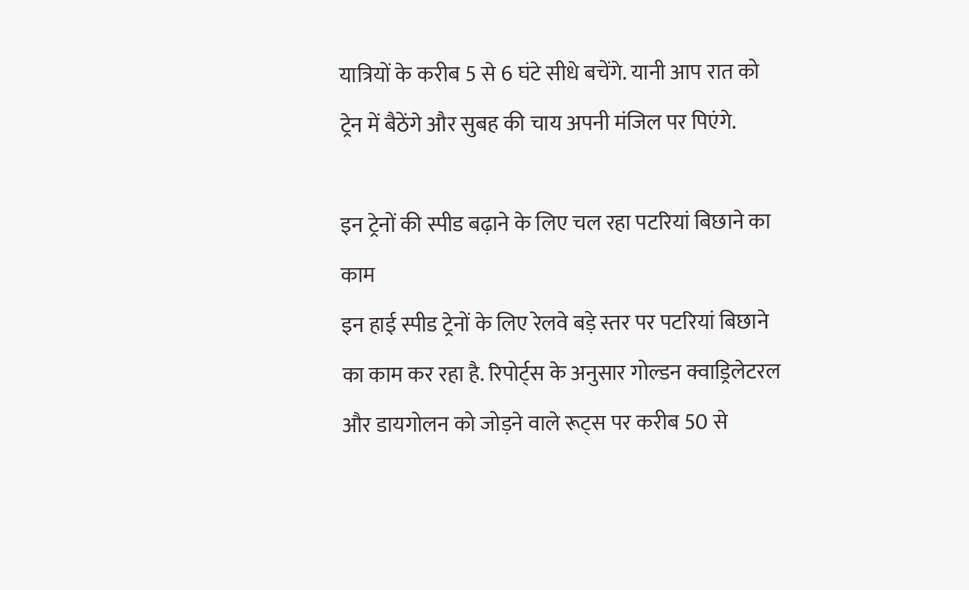यात्रियों के करीब 5 से 6 घंटे सीधे बचेंगे. यानी आप रात को ट्रेन में बैठेंगे और सुबह की चाय अपनी मंजिल पर पिएंगे.

इन ट्रेनों की स्पीड बढ़ाने के लिए चल रहा पटरियां बिछाने का काम
इन हाई स्पीड ट्रेनों के लिए रेलवे बड़े स्तर पर पटरियां बिछाने का काम कर रहा है. रिपोर्ट्स के अनुसार गोल्डन क्वाड्रिलेटरल और डायगोलन को जोड़ने वाले रूट्स पर करीब 50 से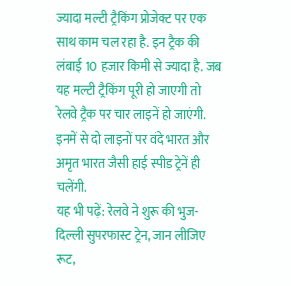ज्यादा मल्टी ट्रैकिंग प्रोजेक्ट पर एक साथ काम चल रहा है. इन ट्रैक की लंबाई 10 हजार किमी से ज्यादा है. जब यह मल्टी ट्रैकिंग पूरी हो जाएगी तो रेलवे ट्रैक पर चार लाइनें हो जाएंगी. इनमें से दो लाइनों पर वंदे भारत और अमृत भारत जैसी हाई स्पीड ट्रेनें ही चलेंगी.
यह भी पढ़ें: रेलवे ने शुरू की भुज-दिल्ली सुपरफास्ट ट्रेन, जान लीजिए रूट,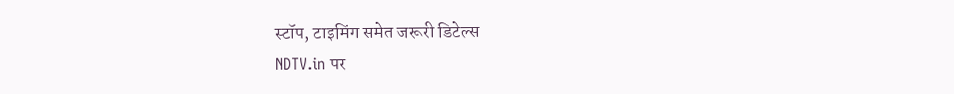स्टॉप, टाइमिंग समेत जरूरी डिटेल्स
NDTV.in पर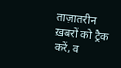ताज़ातरीन ख़बरों को ट्रैक करें, व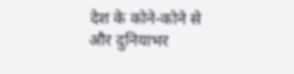देश के कोने-कोने से और दुनियाभर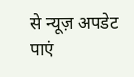से न्यूज़ अपडेट पाएं